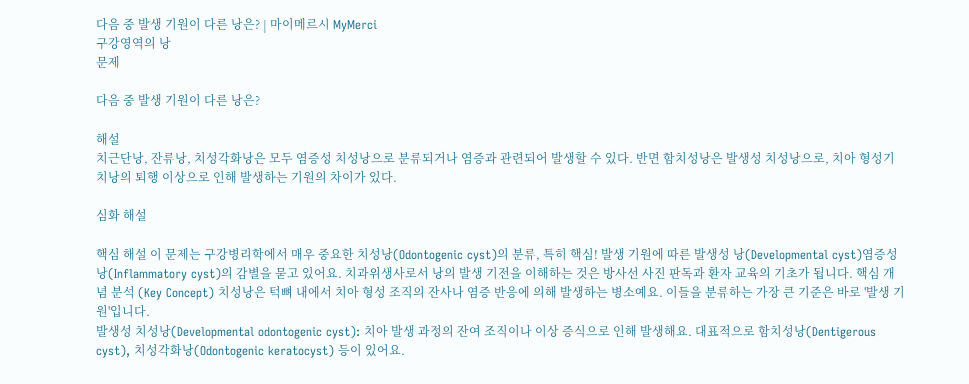다음 중 발생 기원이 다른 낭은? | 마이메르시 MyMerci
구강영역의 낭
문제

다음 중 발생 기원이 다른 낭은?

해설
치근단낭, 잔류낭, 치성각화낭은 모두 염증성 치성낭으로 분류되거나 염증과 관련되어 발생할 수 있다. 반면 함치성낭은 발생성 치성낭으로, 치아 형성기 치낭의 퇴행 이상으로 인해 발생하는 기원의 차이가 있다.

심화 해설

핵심 해설 이 문제는 구강병리학에서 매우 중요한 치성낭(Odontogenic cyst)의 분류, 특히 핵심! 발생 기원에 따른 발생성 낭(Developmental cyst)염증성 낭(Inflammatory cyst)의 감별을 묻고 있어요. 치과위생사로서 낭의 발생 기전을 이해하는 것은 방사선 사진 판독과 환자 교육의 기초가 됩니다. 핵심 개념 분석 (Key Concept) 치성낭은 턱뼈 내에서 치아 형성 조직의 잔사나 염증 반응에 의해 발생하는 병소예요. 이들을 분류하는 가장 큰 기준은 바로 '발생 기원'입니다.
발생성 치성낭(Developmental odontogenic cyst): 치아 발생 과정의 잔여 조직이나 이상 증식으로 인해 발생해요. 대표적으로 함치성낭(Dentigerous cyst), 치성각화낭(Odontogenic keratocyst) 등이 있어요.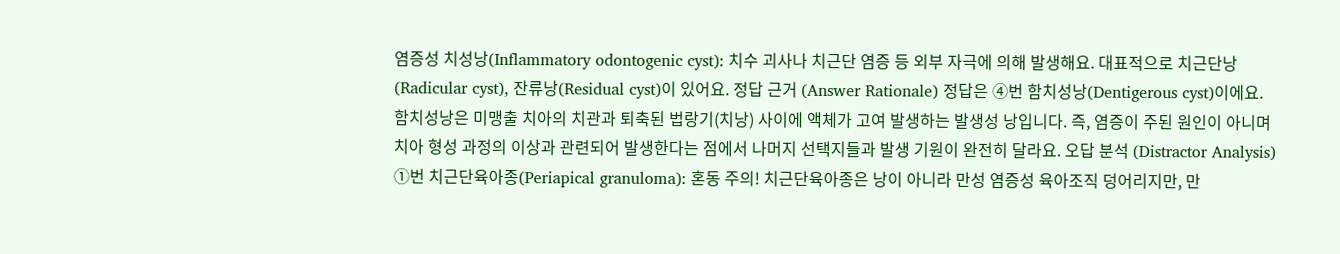염증성 치성낭(Inflammatory odontogenic cyst): 치수 괴사나 치근단 염증 등 외부 자극에 의해 발생해요. 대표적으로 치근단낭(Radicular cyst), 잔류낭(Residual cyst)이 있어요. 정답 근거 (Answer Rationale) 정답은 ④번 함치성낭(Dentigerous cyst)이에요. 함치성낭은 미맹출 치아의 치관과 퇴축된 법랑기(치낭) 사이에 액체가 고여 발생하는 발생성 낭입니다. 즉, 염증이 주된 원인이 아니며 치아 형성 과정의 이상과 관련되어 발생한다는 점에서 나머지 선택지들과 발생 기원이 완전히 달라요. 오답 분석 (Distractor Analysis) ①번 치근단육아종(Periapical granuloma): 혼동 주의! 치근단육아종은 낭이 아니라 만성 염증성 육아조직 덩어리지만, 만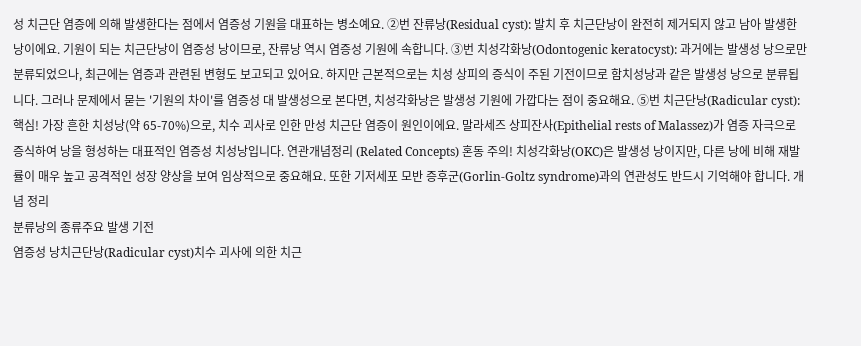성 치근단 염증에 의해 발생한다는 점에서 염증성 기원을 대표하는 병소예요. ②번 잔류낭(Residual cyst): 발치 후 치근단낭이 완전히 제거되지 않고 남아 발생한 낭이에요. 기원이 되는 치근단낭이 염증성 낭이므로, 잔류낭 역시 염증성 기원에 속합니다. ③번 치성각화낭(Odontogenic keratocyst): 과거에는 발생성 낭으로만 분류되었으나, 최근에는 염증과 관련된 변형도 보고되고 있어요. 하지만 근본적으로는 치성 상피의 증식이 주된 기전이므로 함치성낭과 같은 발생성 낭으로 분류됩니다. 그러나 문제에서 묻는 '기원의 차이'를 염증성 대 발생성으로 본다면, 치성각화낭은 발생성 기원에 가깝다는 점이 중요해요. ⑤번 치근단낭(Radicular cyst): 핵심! 가장 흔한 치성낭(약 65-70%)으로, 치수 괴사로 인한 만성 치근단 염증이 원인이에요. 말라세즈 상피잔사(Epithelial rests of Malassez)가 염증 자극으로 증식하여 낭을 형성하는 대표적인 염증성 치성낭입니다. 연관개념정리 (Related Concepts) 혼동 주의! 치성각화낭(OKC)은 발생성 낭이지만, 다른 낭에 비해 재발률이 매우 높고 공격적인 성장 양상을 보여 임상적으로 중요해요. 또한 기저세포 모반 증후군(Gorlin-Goltz syndrome)과의 연관성도 반드시 기억해야 합니다. 개념 정리
분류낭의 종류주요 발생 기전
염증성 낭치근단낭(Radicular cyst)치수 괴사에 의한 치근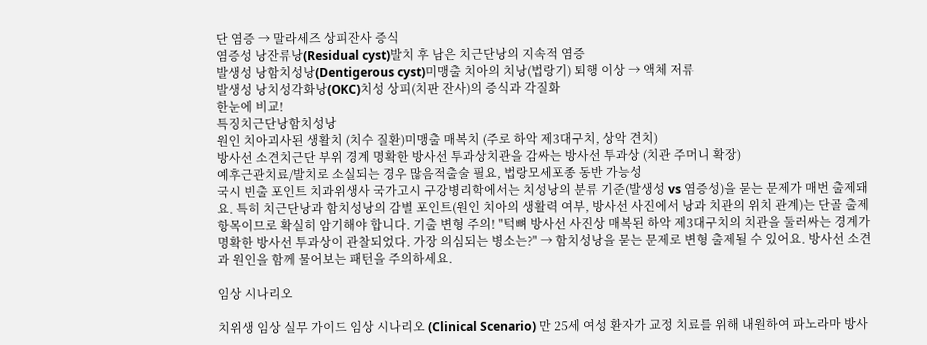단 염증 → 말라세즈 상피잔사 증식
염증성 낭잔류낭(Residual cyst)발치 후 남은 치근단낭의 지속적 염증
발생성 낭함치성낭(Dentigerous cyst)미맹출 치아의 치낭(법랑기) 퇴행 이상 → 액체 저류
발생성 낭치성각화낭(OKC)치성 상피(치판 잔사)의 증식과 각질화
한눈에 비교!
특징치근단낭함치성낭
원인 치아괴사된 생활치 (치수 질환)미맹출 매복치 (주로 하악 제3대구치, 상악 견치)
방사선 소견치근단 부위 경계 명확한 방사선 투과상치관을 감싸는 방사선 투과상 (치관 주머니 확장)
예후근관치료/발치로 소실되는 경우 많음적출술 필요, 법랑모세포종 동반 가능성
국시 빈출 포인트 치과위생사 국가고시 구강병리학에서는 치성낭의 분류 기준(발생성 vs 염증성)을 묻는 문제가 매번 출제돼요. 특히 치근단낭과 함치성낭의 감별 포인트(원인 치아의 생활력 여부, 방사선 사진에서 낭과 치관의 위치 관계)는 단골 출제 항목이므로 확실히 암기해야 합니다. 기출 변형 주의! "턱뼈 방사선 사진상 매복된 하악 제3대구치의 치관을 둘러싸는 경계가 명확한 방사선 투과상이 관찰되었다. 가장 의심되는 병소는?" → 함치성낭을 묻는 문제로 변형 출제될 수 있어요. 방사선 소견과 원인을 함께 물어보는 패턴을 주의하세요.

임상 시나리오

치위생 임상 실무 가이드 임상 시나리오 (Clinical Scenario) 만 25세 여성 환자가 교정 치료를 위해 내원하여 파노라마 방사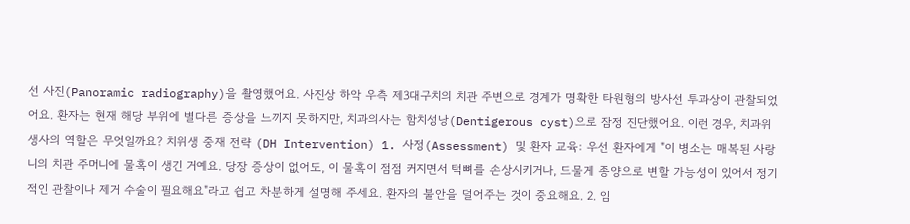선 사진(Panoramic radiography)을 촬영했어요. 사진상 하악 우측 제3대구치의 치관 주변으로 경계가 명확한 타원형의 방사선 투과상이 관찰되었어요. 환자는 현재 해당 부위에 별다른 증상을 느끼지 못하지만, 치과의사는 함치성낭(Dentigerous cyst)으로 잠정 진단했어요. 이런 경우, 치과위생사의 역할은 무엇일까요? 치위생 중재 전략 (DH Intervention) 1. 사정(Assessment) 및 환자 교육: 우선 환자에게 "이 병소는 매복된 사랑니의 치관 주머니에 물혹이 생긴 거예요. 당장 증상이 없어도, 이 물혹이 점점 커지면서 턱뼈를 손상시키거나, 드물게 종양으로 변할 가능성이 있어서 정기적인 관찰이나 제거 수술이 필요해요"라고 쉽고 차분하게 설명해 주세요. 환자의 불안을 덜어주는 것이 중요해요. 2. 임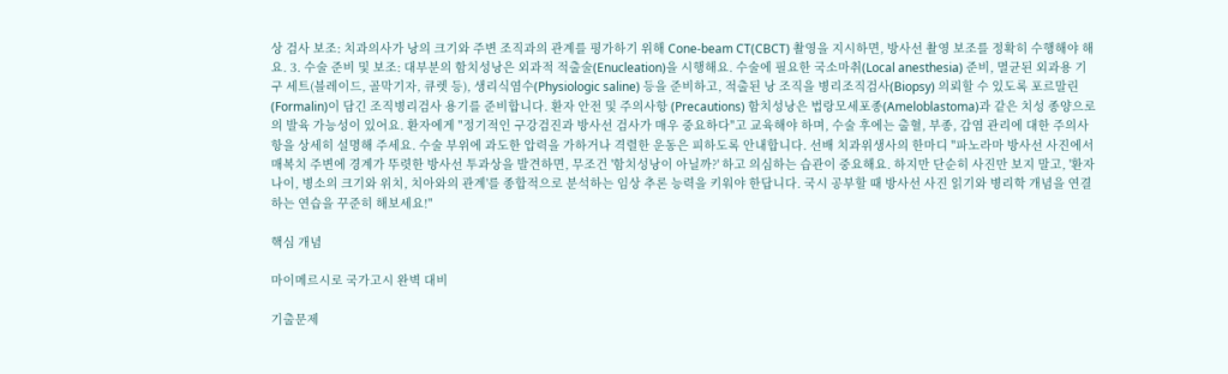상 검사 보조: 치과의사가 낭의 크기와 주변 조직과의 관계를 평가하기 위해 Cone-beam CT(CBCT) 촬영을 지시하면, 방사선 촬영 보조를 정확히 수행해야 해요. 3. 수술 준비 및 보조: 대부분의 함치성낭은 외과적 적출술(Enucleation)을 시행해요. 수술에 필요한 국소마취(Local anesthesia) 준비, 멸균된 외과용 기구 세트(블레이드, 골막기자, 큐렛 등), 생리식염수(Physiologic saline) 등을 준비하고, 적출된 낭 조직을 병리조직검사(Biopsy) 의뢰할 수 있도록 포르말린(Formalin)이 담긴 조직병리검사 용기를 준비합니다. 환자 안전 및 주의사항 (Precautions) 함치성낭은 법랑모세포종(Ameloblastoma)과 같은 치성 종양으로의 발육 가능성이 있어요. 환자에게 "정기적인 구강검진과 방사선 검사가 매우 중요하다"고 교육해야 하며, 수술 후에는 출혈, 부종, 감염 관리에 대한 주의사항을 상세히 설명해 주세요. 수술 부위에 과도한 압력을 가하거나 격렬한 운동은 피하도록 안내합니다. 선배 치과위생사의 한마디 "파노라마 방사선 사진에서 매복치 주변에 경계가 뚜렷한 방사선 투과상을 발견하면, 무조건 '함치성낭이 아닐까?' 하고 의심하는 습관이 중요해요. 하지만 단순히 사진만 보지 말고, '환자 나이, 병소의 크기와 위치, 치아와의 관계'를 종합적으로 분석하는 임상 추론 능력을 키워야 한답니다. 국시 공부할 때 방사선 사진 읽기와 병리학 개념을 연결하는 연습을 꾸준히 해보세요!"

핵심 개념

마이메르시로 국가고시 완벽 대비

기출문제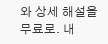와 상세 해설을 무료로. 내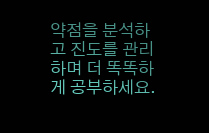약점을 분석하고 진도를 관리하며 더 똑똑하게 공부하세요.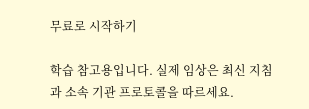무료로 시작하기

학습 참고용입니다. 실제 임상은 최신 지침과 소속 기관 프로토콜을 따르세요.